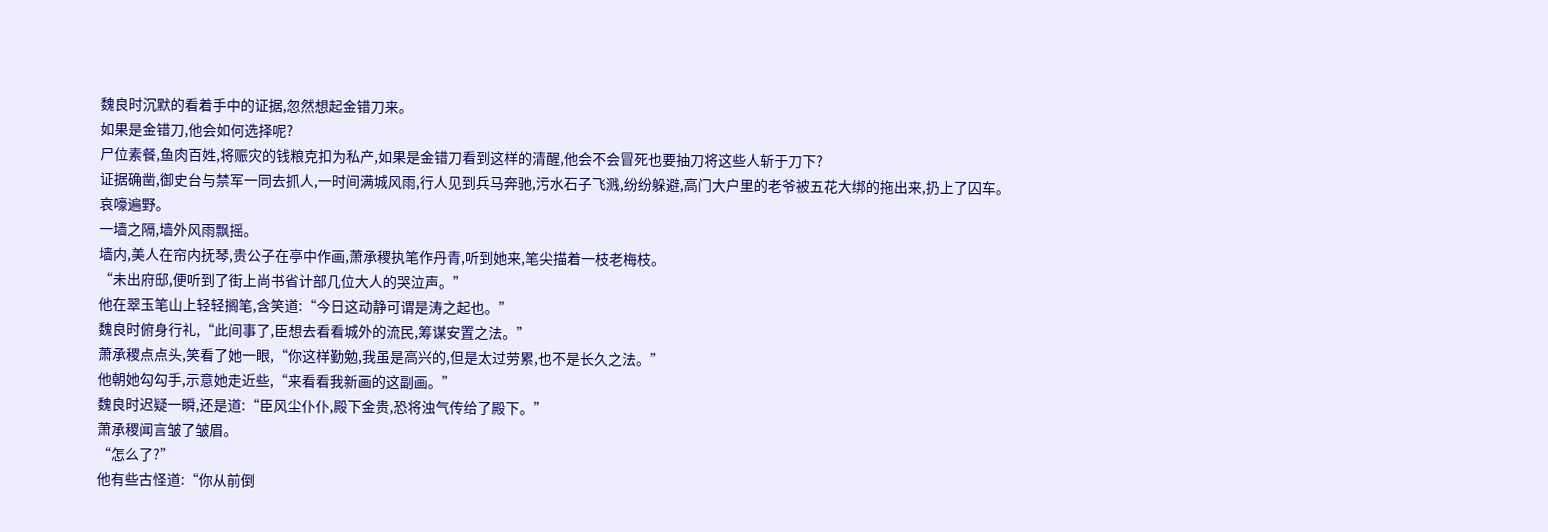魏良时沉默的看着手中的证据,忽然想起金错刀来。
如果是金错刀,他会如何选择呢?
尸位素餐,鱼肉百姓,将赈灾的钱粮克扣为私产,如果是金错刀看到这样的清醒,他会不会冒死也要抽刀将这些人斩于刀下?
证据确凿,御史台与禁军一同去抓人,一时间满城风雨,行人见到兵马奔驰,污水石子飞溅,纷纷躲避,高门大户里的老爷被五花大绑的拖出来,扔上了囚车。
哀嚎遍野。
一墙之隔,墙外风雨飘摇。
墙内,美人在帘内抚琴,贵公子在亭中作画,萧承稷执笔作丹青,听到她来,笔尖描着一枝老梅枝。
“未出府邸,便听到了街上尚书省计部几位大人的哭泣声。”
他在翠玉笔山上轻轻搁笔,含笑道:“今日这动静可谓是涛之起也。”
魏良时俯身行礼,“此间事了,臣想去看看城外的流民,筹谋安置之法。”
萧承稷点点头,笑看了她一眼,“你这样勤勉,我虽是高兴的,但是太过劳累,也不是长久之法。”
他朝她勾勾手,示意她走近些,“来看看我新画的这副画。”
魏良时迟疑一瞬,还是道:“臣风尘仆仆,殿下金贵,恐将浊气传给了殿下。”
萧承稷闻言皱了皱眉。
“怎么了?”
他有些古怪道:“你从前倒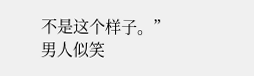不是这个样子。”
男人似笑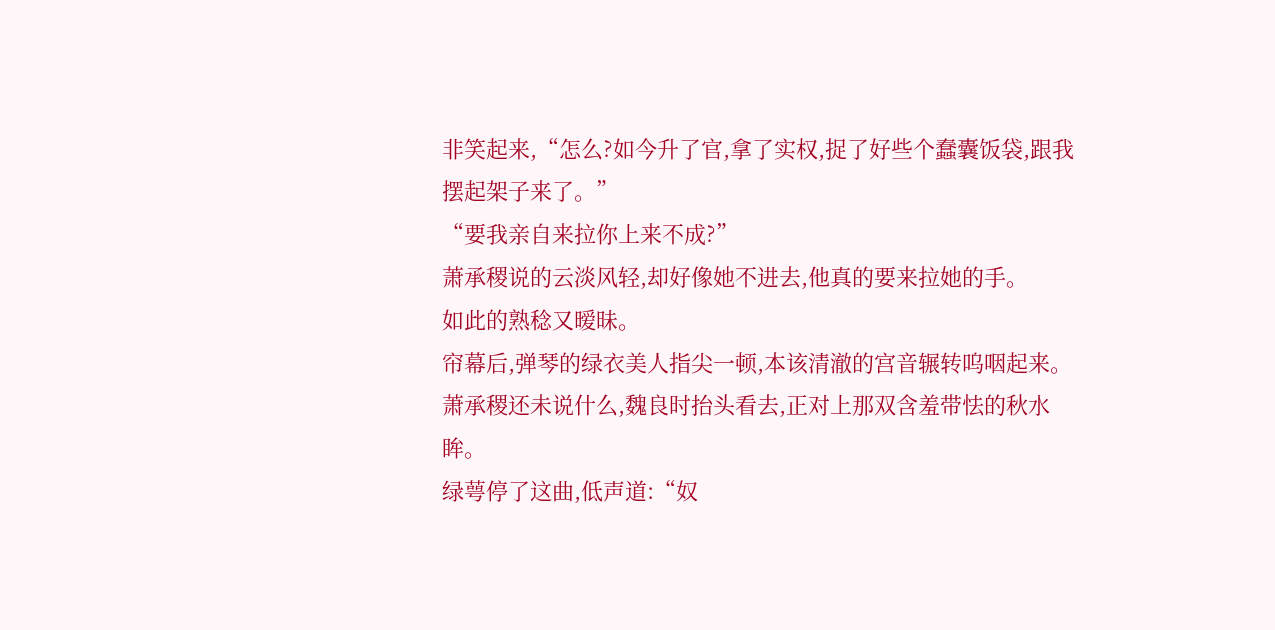非笑起来,“怎么?如今升了官,拿了实权,捉了好些个蠢囊饭袋,跟我摆起架子来了。”
“要我亲自来拉你上来不成?”
萧承稷说的云淡风轻,却好像她不进去,他真的要来拉她的手。
如此的熟稔又暧昧。
帘幕后,弹琴的绿衣美人指尖一顿,本该清澈的宫音辗转呜咽起来。
萧承稷还未说什么,魏良时抬头看去,正对上那双含羞带怯的秋水眸。
绿萼停了这曲,低声道:“奴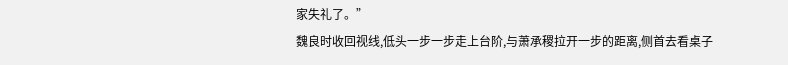家失礼了。”
魏良时收回视线,低头一步一步走上台阶,与萧承稷拉开一步的距离,侧首去看桌子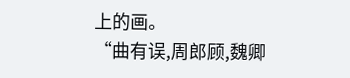上的画。
“曲有误,周郎顾,魏卿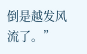倒是越发风流了。”